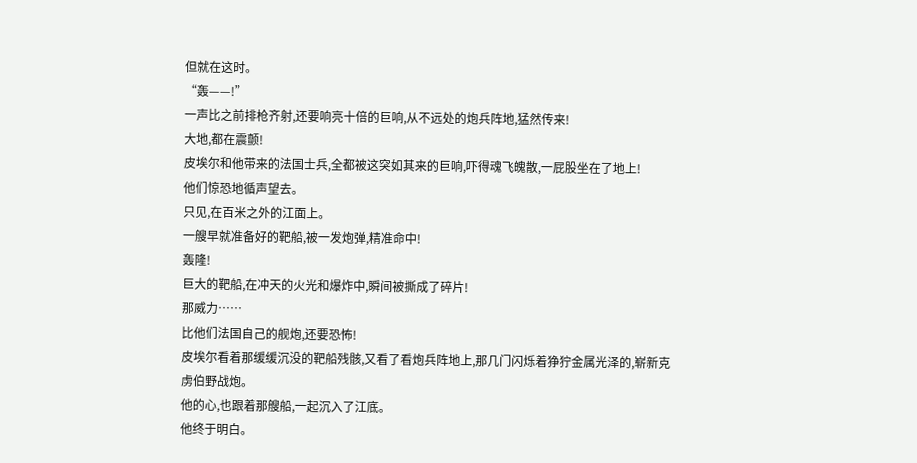但就在这时。
“轰——!”
一声比之前排枪齐射,还要响亮十倍的巨响,从不远处的炮兵阵地,猛然传来!
大地,都在震颤!
皮埃尔和他带来的法国士兵,全都被这突如其来的巨响,吓得魂飞魄散,一屁股坐在了地上!
他们惊恐地循声望去。
只见,在百米之外的江面上。
一艘早就准备好的靶船,被一发炮弹,精准命中!
轰隆!
巨大的靶船,在冲天的火光和爆炸中,瞬间被撕成了碎片!
那威力……
比他们法国自己的舰炮,还要恐怖!
皮埃尔看着那缓缓沉没的靶船残骸,又看了看炮兵阵地上,那几门闪烁着狰狞金属光泽的,崭新克虏伯野战炮。
他的心,也跟着那艘船,一起沉入了江底。
他终于明白。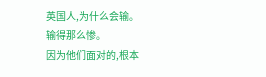英国人,为什么会输。
输得那么惨。
因为他们面对的,根本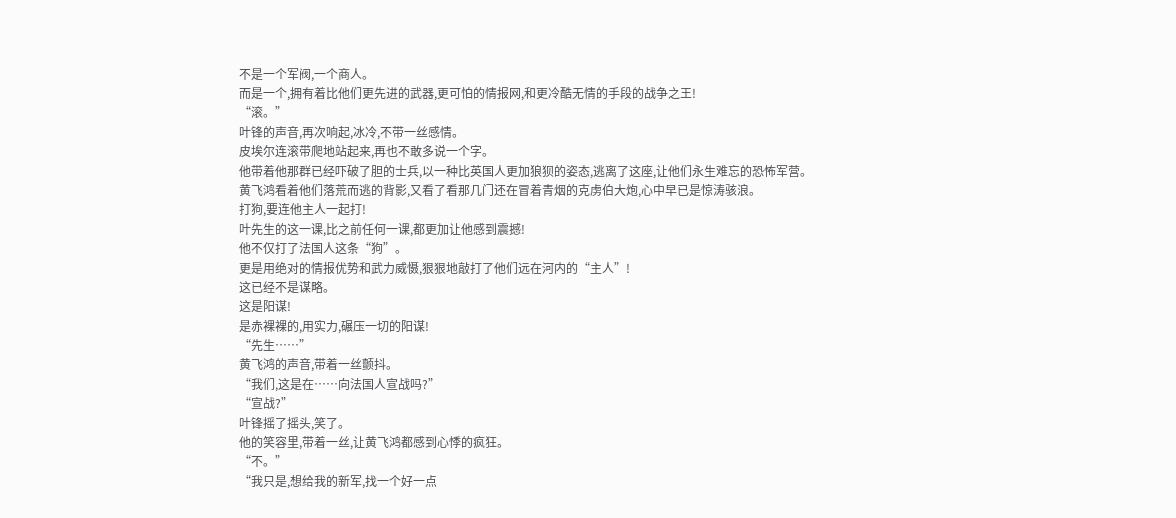不是一个军阀,一个商人。
而是一个,拥有着比他们更先进的武器,更可怕的情报网,和更冷酷无情的手段的战争之王!
“滚。”
叶锋的声音,再次响起,冰冷,不带一丝感情。
皮埃尔连滚带爬地站起来,再也不敢多说一个字。
他带着他那群已经吓破了胆的士兵,以一种比英国人更加狼狈的姿态,逃离了这座,让他们永生难忘的恐怖军营。
黄飞鸿看着他们落荒而逃的背影,又看了看那几门还在冒着青烟的克虏伯大炮,心中早已是惊涛骇浪。
打狗,要连他主人一起打!
叶先生的这一课,比之前任何一课,都更加让他感到震撼!
他不仅打了法国人这条“狗”。
更是用绝对的情报优势和武力威慑,狠狠地敲打了他们远在河内的“主人”!
这已经不是谋略。
这是阳谋!
是赤裸裸的,用实力,碾压一切的阳谋!
“先生……”
黄飞鸿的声音,带着一丝颤抖。
“我们,这是在……向法国人宣战吗?”
“宣战?”
叶锋摇了摇头,笑了。
他的笑容里,带着一丝,让黄飞鸿都感到心悸的疯狂。
“不。”
“我只是,想给我的新军,找一个好一点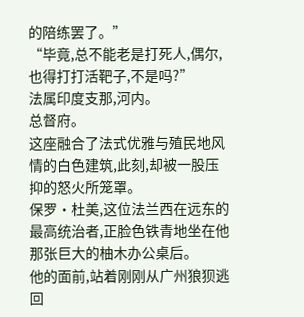的陪练罢了。”
“毕竟,总不能老是打死人,偶尔,也得打打活靶子,不是吗?”
法属印度支那,河内。
总督府。
这座融合了法式优雅与殖民地风情的白色建筑,此刻,却被一股压抑的怒火所笼罩。
保罗·杜美,这位法兰西在远东的最高统治者,正脸色铁青地坐在他那张巨大的柚木办公桌后。
他的面前,站着刚刚从广州狼狈逃回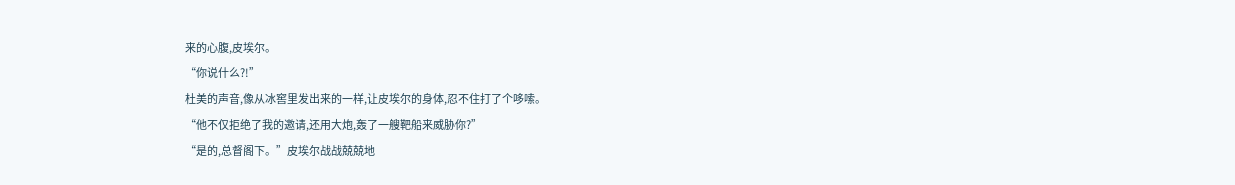来的心腹,皮埃尔。
“你说什么?!”
杜美的声音,像从冰窖里发出来的一样,让皮埃尔的身体,忍不住打了个哆嗦。
“他不仅拒绝了我的邀请,还用大炮,轰了一艘靶船来威胁你?”
“是的,总督阁下。”皮埃尔战战兢兢地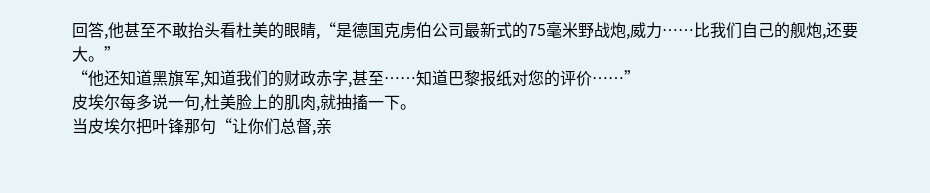回答,他甚至不敢抬头看杜美的眼睛,“是德国克虏伯公司最新式的75毫米野战炮,威力……比我们自己的舰炮,还要大。”
“他还知道黑旗军,知道我们的财政赤字,甚至……知道巴黎报纸对您的评价……”
皮埃尔每多说一句,杜美脸上的肌肉,就抽搐一下。
当皮埃尔把叶锋那句“让你们总督,亲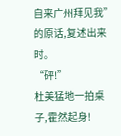自来广州拜见我”的原话,复述出来时。
“砰!”
杜美猛地一拍桌子,霍然起身!